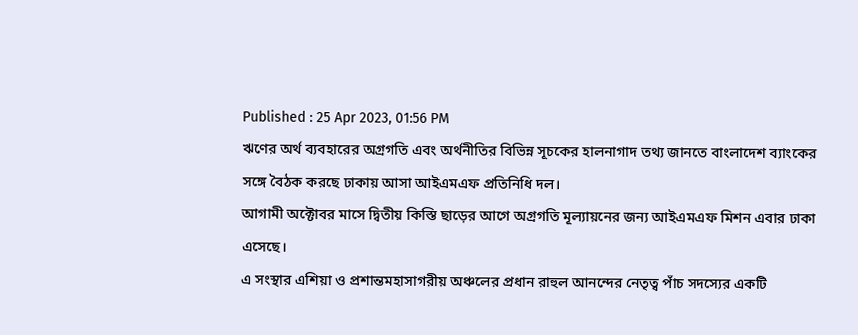Published : 25 Apr 2023, 01:56 PM
ঋণের অর্থ ব্যবহারের অগ্রগতি এবং অর্থনীতির বিভিন্ন সূচকের হালনাগাদ তথ্য জানতে বাংলাদেশ ব্যাংকের সঙ্গে বৈঠক করছে ঢাকায় আসা আইএমএফ প্রতিনিধি দল।
আগামী অক্টোবর মাসে দ্বিতীয় কিস্তি ছাড়ের আগে অগ্রগতি মূল্যায়নের জন্য আইএমএফ মিশন এবার ঢাকা এসেছে।
এ সংস্থার এশিয়া ও প্রশান্তমহাসাগরীয় অঞ্চলের প্রধান রাহুল আনন্দের নেতৃত্ব পাঁচ সদস্যের একটি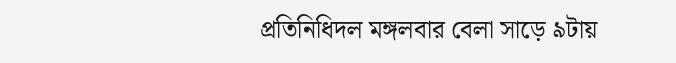প্রতিনিধিদল মঙ্গলবার বেলা সাড়ে ৯টায়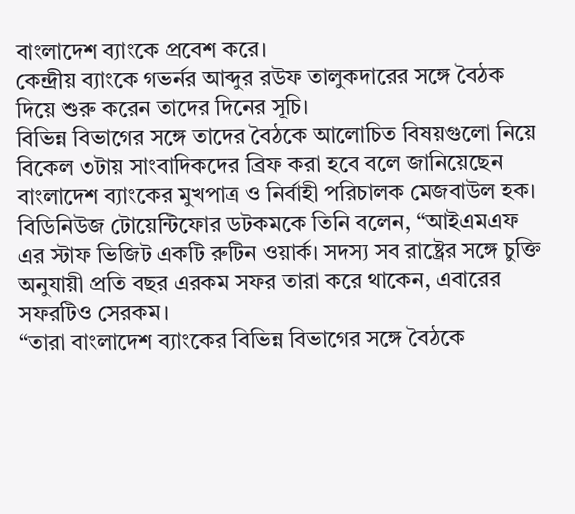বাংলাদেশ ব্যাংকে প্রবেশ করে।
কেন্দ্রীয় ব্যাংকে গভর্নর আব্দুর রউফ তালুকদারের সঙ্গে বৈঠক দিয়ে শুরু করেন তাদের দিনের সূচি।
বিভিন্ন বিভাগের সঙ্গে তাদের বৈঠকে আলোচিত বিষয়গুলো নিয়ে বিকেল ৩টায় সাংবাদিকদের ব্রিফ করা হবে বলে জানিয়েছেন বাংলাদেশ ব্যাংকের মুখপাত্র ও নির্বাহী পরিচালক মেজবাউল হক।
বিডিনিউজ টোয়েন্টিফোর ডটকমকে তিনি বলেন, “আইএমএফ এর স্টাফ ভিজিট একটি রুটিন ওয়ার্ক। সদস্য সব রাষ্ট্রের সঙ্গে চুক্তি অনুযায়ী প্রতি বছর এরকম সফর তারা করে থাকেন, এবারের সফরটিও সেরকম।
“তারা বাংলাদেশ ব্যাংকের বিভিন্ন বিভাগের সঙ্গে বৈঠকে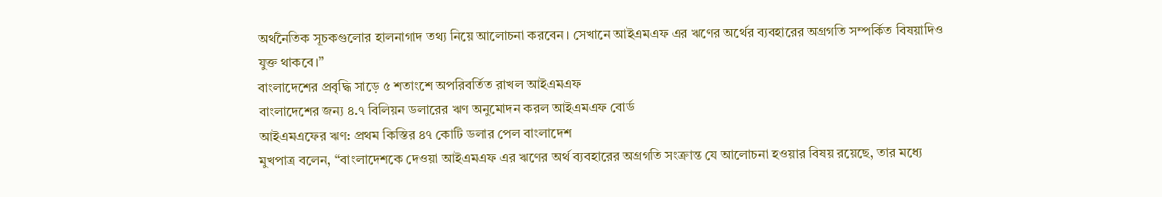অর্থনৈতিক সূচকগুলোর হালনাগাদ তথ্য নিয়ে আলোচনা করবেন। সেখানে আইএমএফ এর ঋণের অর্থের ব্যবহারের অগ্রগতি সম্পর্কিত বিষয়াদিও যুক্ত থাকবে।”
বাংলাদেশের প্রবৃদ্ধি সাড়ে ৫ শতাংশে অপরিবর্তিত রাখল আইএমএফ
বাংলাদেশের জন্য ৪.৭ বিলিয়ন ডলারের ঋণ অনুমোদন করল আইএমএফ বোর্ড
আইএমএফের ঋণ: প্রথম কিস্তির ৪৭ কোটি ডলার পেল বাংলাদেশ
মুখপাত্র বলেন, “বাংলাদেশকে দেওয়া আইএমএফ এর ঋণের অর্থ ব্যবহারের অগ্রগতি সংক্রান্ত যে আলোচনা হওয়ার বিষয় রয়েছে, তার মধ্যে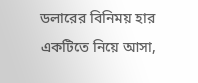ডলারের বিনিময় হার একটিতে নিয়ে আসা,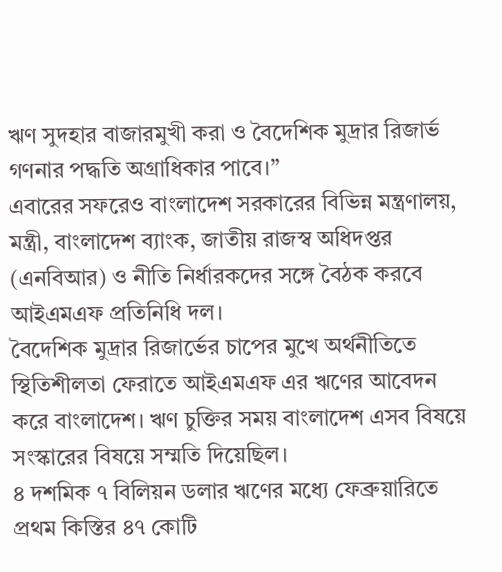ঋণ সুদহার বাজারমুখী করা ও বৈদেশিক মুদ্রার রিজার্ভ গণনার পদ্ধতি অগ্রাধিকার পাবে।”
এবারের সফরেও বাংলাদেশ সরকারের বিভিন্ন মন্ত্রণালয়, মন্ত্রী, বাংলাদেশ ব্যাংক, জাতীয় রাজস্ব অধিদপ্তর (এনবিআর) ও নীতি নির্ধারকদের সঙ্গে বৈঠক করবে আইএমএফ প্রতিনিধি দল।
বৈদেশিক মুদ্রার রিজার্ভের চাপের মুখে অর্থনীতিতে স্থিতিশীলতা ফেরাতে আইএমএফ এর ঋণের আবেদন করে বাংলাদেশ। ঋণ চুক্তির সময় বাংলাদেশ এসব বিষয়ে সংস্কারের বিষয়ে সম্মতি দিয়েছিল।
৪ দশমিক ৭ বিলিয়ন ডলার ঋণের মধ্যে ফেব্রুয়ারিতে প্রথম কিস্তির ৪৭ কোটি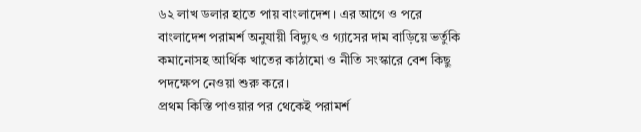৬২ লাখ ডলার হাতে পায় বাংলাদেশ। এর আগে ও পরে বাংলাদেশ পরামর্শ অনুযায়ী বিদ্যুৎ ও গ্যাসের দাম বাড়িয়ে ভর্তুকি কমানোসহ আর্থিক খাতের কাঠামো ও নীতি সংস্কারে বেশ কিছু পদক্ষেপ নেওয়া শুরু করে।
প্রথম কিস্তি পাওয়ার পর থেকেই পরামর্শ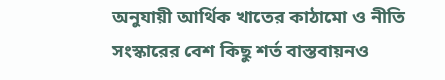অনুযায়ী আর্থিক খাতের কাঠামো ও নীতি সংস্কারের বেশ কিছু শর্ত বাস্তবায়নও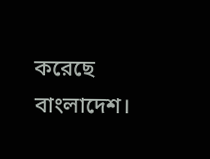করেছে বাংলাদেশ।